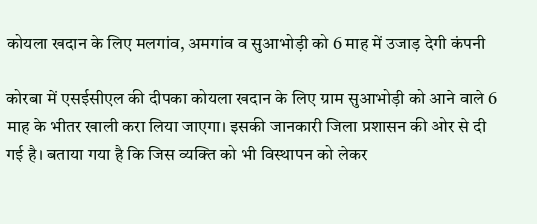कोयला खदान के लिए मलगांव, अमगांव व सुआभोड़ी को 6 माह में उजाड़ देगी कंपनी

कोरबा में एसईसीएल की दीपका कोयला खदान के लिए ग्राम सुआभोड़ी को आने वाले 6 माह के भीतर खाली करा लिया जाएगा। इसकी जानकारी जिला प्रशासन की ओर से दी गई है। बताया गया है कि जिस व्यक्ति को भी विस्थापन को लेकर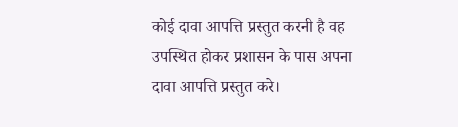कोई दावा आपत्ति प्रस्तुत करनी है वह उपस्थित होकर प्रशासन के पास अपना दावा आपत्ति प्रस्तुत करे।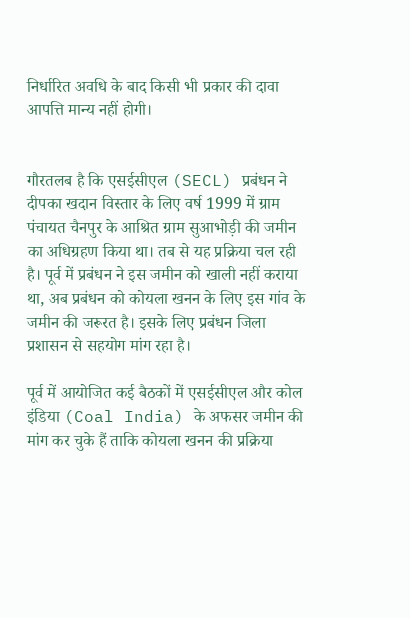निर्धारित अवधि के बाद किसी भी प्रकार की दावा आपत्ति मान्य नहीं होगी।


गौरतलब है कि एसईसीएल (SECL) प्रबंधन ने दीपका खदान विस्तार के लिए वर्ष 1999 में ग्राम पंचायत चैनपुर के आश्रित ग्राम सुआभोड़ी की जमीन का अधिग्रहण किया था। तब से यह प्रक्रिया चल रही है। पूर्व में प्रबंधन ने इस जमीन को खाली नहीं कराया था, अब प्रबंधन को कोयला खनन के लिए इस गांव के जमीन की जरूरत है। इसके लिए प्रबंधन जिला प्रशासन से सहयोग मांग रहा है।

पूर्व में आयोजित कई बैठकों में एसईसीएल और कोल इंडिया (Coal India) के अफसर जमीन की मांग कर चुके हैं ताकि कोयला खनन की प्रक्रिया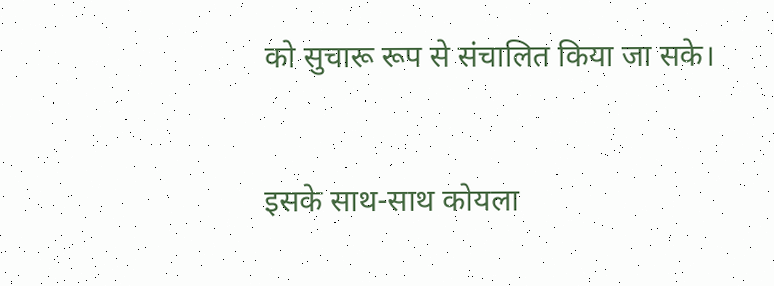को सुचारू रूप से संचालित किया जा सके।


इसके साथ-साथ कोयला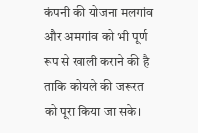कंपनी की योजना मलगांव और अमगांव को भी पूर्ण रूप से खाली कराने की है ताकि कोयले की जरूरत को पूरा किया जा सके।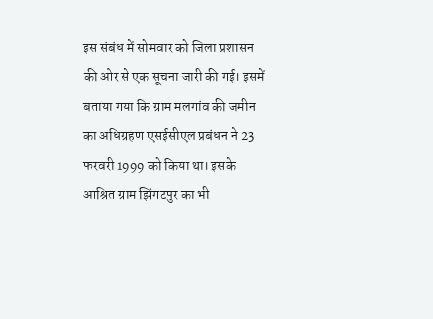इस संबंध में सोमवार को जिला प्रशासन की ओर से एक सूचना जारी की गई। इसमें बताया गया कि ग्राम मलगांव की जमीन का अधिग्रहण एसईसीएल प्रबंधन ने 23 फरवरी 1999 को किया था। इसके आश्रित ग्राम झिंगटपुर का भी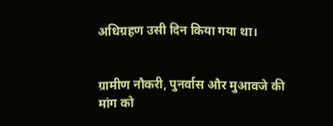अधिग्रहण उसी दिन किया गया था।


ग्रामीण नौकरी, पुनर्वास और मुआवजे की मांग को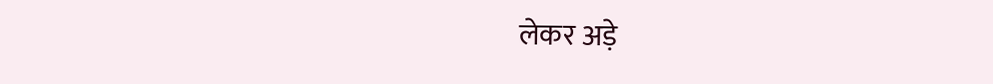लेकर अड़े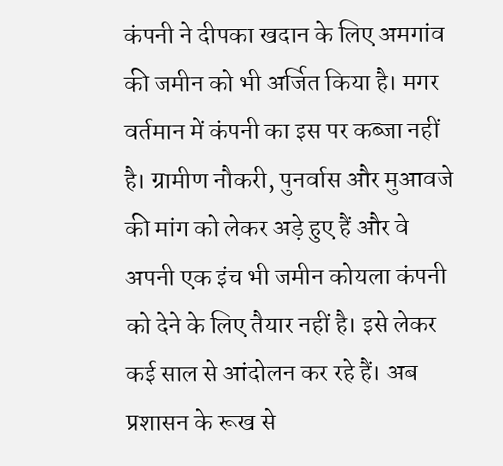कंपनी ने दीपका खदान के लिए अमगांव की जमीन को भी अर्जित किया है। मगर वर्तमान में कंपनी का इस पर कब्जा नहीं है। ग्रामीण नौकरी, पुनर्वास और मुआवजे की मांग को लेकर अड़े हुए हैं और वे अपनी एक इंच भी जमीन कोयला कंपनी को देने के लिए तैयार नहीं है। इसे लेकर कई साल से आंदोलन कर रहे हैं। अब प्रशासन के रूख से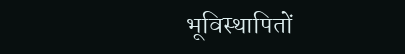भूविस्थापितों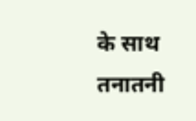के साथ तनातनी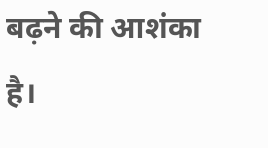बढ़ने की आशंका है।